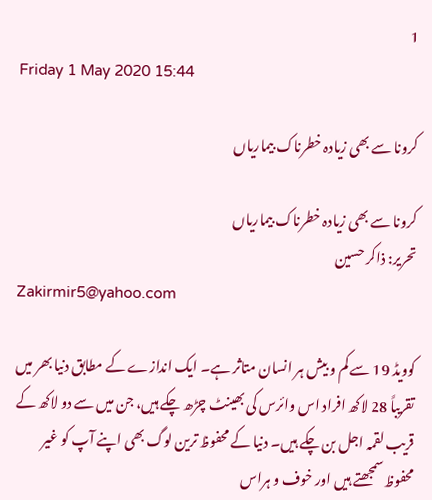1
Friday 1 May 2020 15:44

کرونا سے بھی زیادہ خطرناک بیماریاں

کرونا سے بھی زیادہ خطرناک بیماریاں
تحریر: ذاکر حسین
Zakirmir5@yahoo.com

کوویڈ 19 سے کم و بیش ہر انسان متاثر ہے۔ ایک اندازے کے مطابق دنیا بھر میں تقریباً 28 لاکھ افراد اس وائرس کی بھینٹ چڑھ چکے ہیں، جن میں سے دو لاکھ کے قریب لقمہ اجل بن چکے ہیں۔ دنیا کے محفوظ ترین لوگ بھی اپنے آپ کو غیر محفوظ سمجھتے ہیں اور خوف و ہراس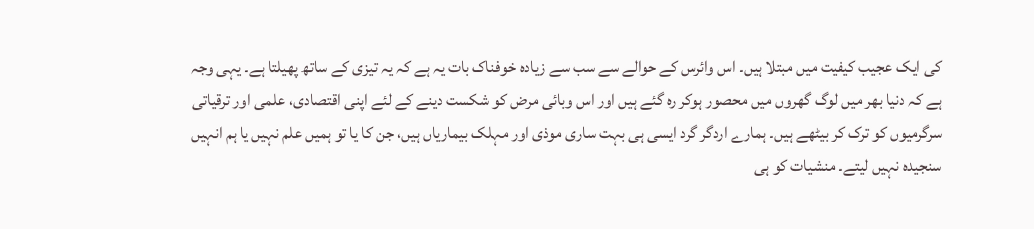کی ایک عجیب کیفیت میں مبتلا ہیں۔ اس وائرس کے حوالے سے سب سے زیادہ خوفناک بات یہ ہے کہ یہ تیزی کے ساتھ پھیلتا ہے۔ یہی وجہ ہے کہ دنیا بھر میں لوگ گھروں میں محصور ہوکر رہ گئے ہیں اور اس وبائی مرض کو شکست دینے کے لئے اپنی اقتصادی، علمی اور ترقیاتی سرگرمیوں کو ترک کر بیٹھے ہیں۔ ہمارے اردگر گرد ایسی ہی بہت ساری موذی اور مہلک بیماریاں ہیں، جن کا یا تو ہمیں علم نہیں یا ہم انہیں سنجیدہ نہیں لیتے۔ منشیات کو ہی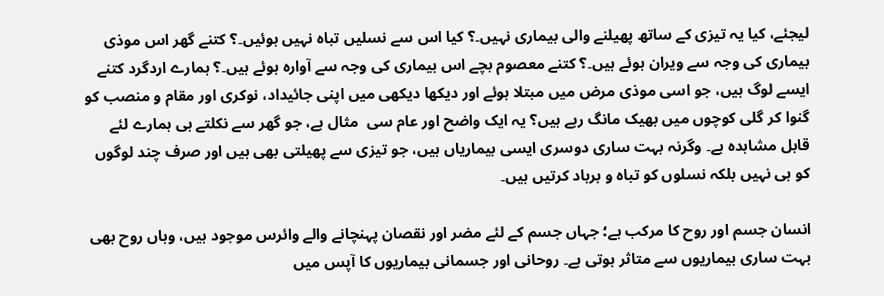لیجئے، کیا یہ تیزی کے ساتھ پھیلنے والی بیماری نہیں۔؟ کیا اس سے نسلیں تباہ نہیں ہوئیں۔؟ کتنے گھر اس موذی بیماری کی وجہ سے ویران ہوئے ہیں۔؟ کتنے معصوم بچے اس بیماری کی وجہ سے آوارہ ہوئے ہیں۔؟ ہمارے اردگرد کتنے ایسے لوگ ہیں، جو اسی موذی مرض میں مبتلا ہوئے اور دیکھا دیکھی میں اپنی جائیداد، نوکری اور مقام و منصب کو گنوا کر گلی کوچوں میں بھیک مانگ رہے ہیں؟ یہ ایک واضح اور عام سی  مثال ہے، جو گھر سے نکلتے ہی ہمارے لئے قابل مشاہدہ ہے۔ وگرنہ بہت ساری دوسری ایسی بیماریاں ہیں، جو تیزی سے پھیلتی بھی ہیں اور صرف چند لوگوں کو ہی نہیں بلکہ نسلوں کو تباہ و برباد کرتیں ہیں۔

انسان جسم اور روح کا مرکب ہے؛ جہاں جسم کے لئے مضر اور نقصان پہنچانے والے وائرس موجود ہیں، وہاں روح بھی بہت ساری بیماریوں سے متاثر ہوتی ہے۔ روحانی اور جسمانی بیماریوں کا آپس میں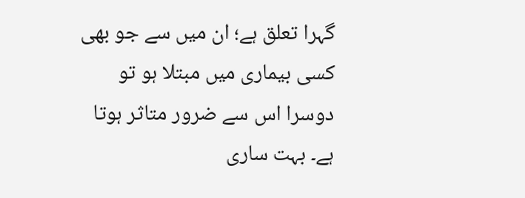گہرا تعلق ہے؛ ان میں سے جو بھی کسی بیماری میں مبتلا ہو تو دوسرا اس سے ضرور متاثر ہوتا ہے۔ بہت ساری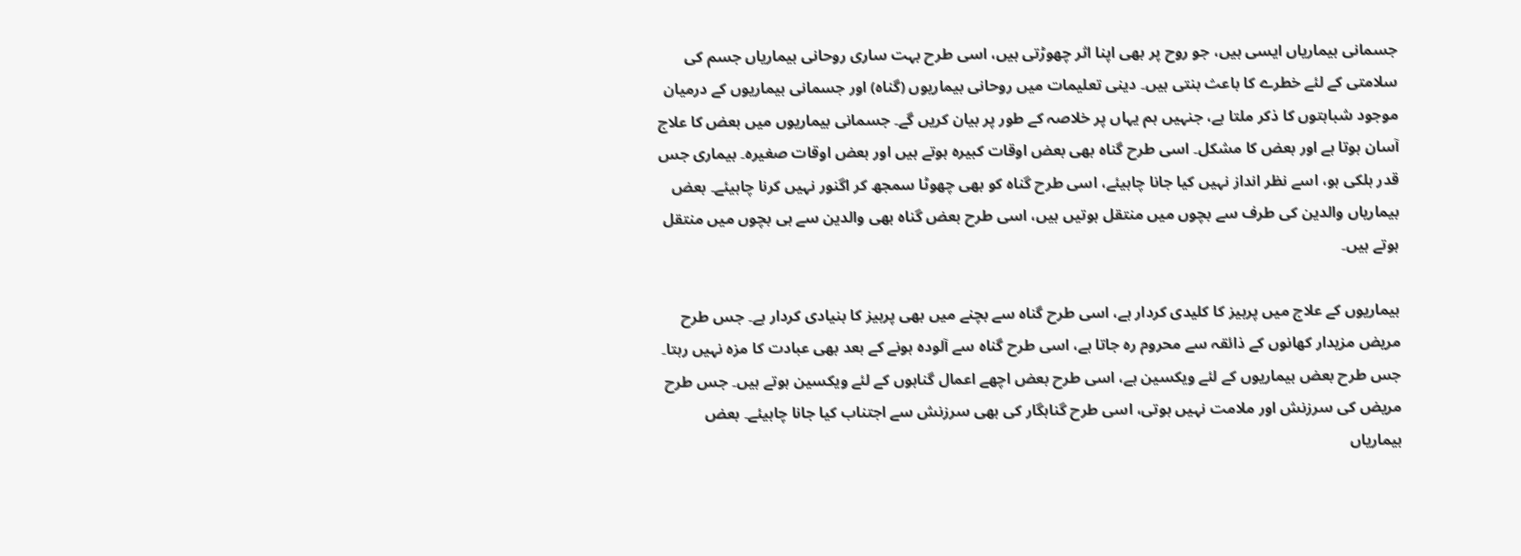جسمانی بیماریاں ایسی ہیں، جو روح پر بھی اپنا اثر چھوڑتی ہیں، اسی طرح بہت ساری روحانی بیماریاں جسم کی سلامتی کے لئے خطرے کا باعث بنتی ہیں۔ دینی تعلیمات میں روحانی بیماریوں (گناہ) اور جسمانی بیماریوں کے درمیان موجود شباہتوں کا ذکر ملتا ہے، جنہیں ہم یہاں پر خلاصہ کے طور پر بیان کریں گے۔ جسمانی بیماریوں میں بعض کا علاج آسان ہوتا ہے اور بعض کا مشکل۔ اسی طرح گناہ بھی بعض اوقات کبیرہ ہوتے ہیں اور بعض اوقات صغیرہ۔ بیماری جس قدر ہلکی ہو، اسے نظر انداز نہیں کیا جانا چاہیئے، اسی طرح گناہ کو بھی چھوٹا سمجھ کر اگنور نہیں کرنا چاہیئے۔ بعض بیماریاں والدین کی طرف سے بچوں میں منتقل ہوتیں ہیں، اسی طرح بعض گناہ بھی والدین سے ہی بچوں میں منتقل ہوتے ہیں۔

بیماریوں کے علاج میں پرہیز کا کلیدی کردار ہے، اسی طرح گناہ سے بچنے میں بھی پرہیز کا بنیادی کردار ہے۔ جس طرح مریض مزیدار کھانوں کے ذائقہ سے محروم رہ جاتا ہے، اسی طرح گناہ سے آلودہ ہونے کے بعد بھی عبادت کا مزہ نہیں رہتا۔ جس طرح بعض بیماریوں کے لئے ویکسین ہے، اسی طرح بعض اچھے اعمال گناہوں کے لئے ویکسین ہوتے ہیں۔ جس طرح مریض کی سرزنش اور ملامت نہیں ہوتی، اسی طرح گناہگار کی بھی سرزنش سے اجتناب کیا جانا چاہیئے۔ بعض بیماریاں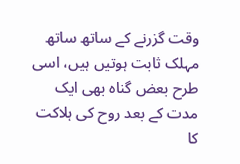وقت گزرنے کے ساتھ ساتھ مہلک ثابت ہوتیں ہیں، اسی طرح بعض گناہ بھی ایک مدت کے بعد روح کی ہلاکت کا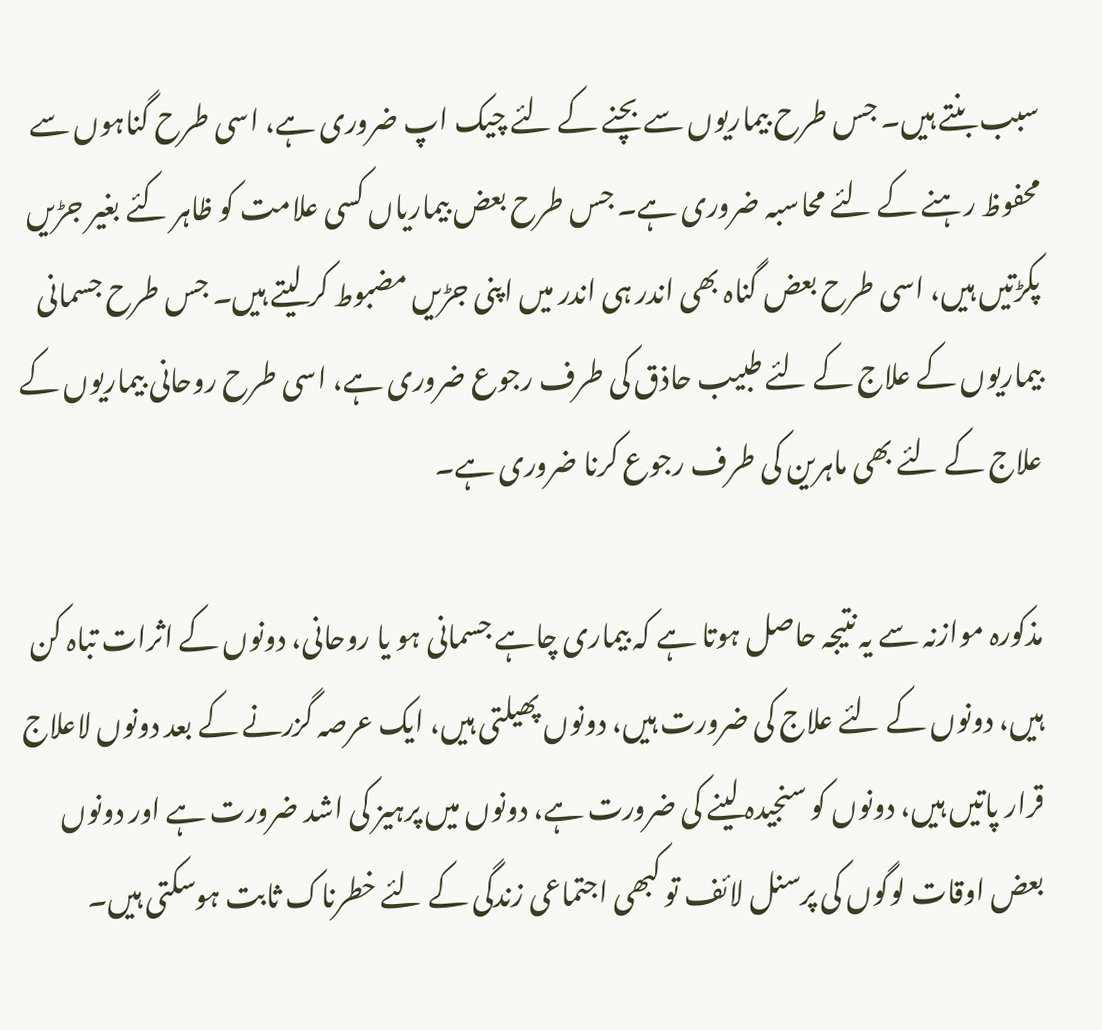سبب بنتے ہیں۔ جس طرح بیماریوں سے بچنے کے لئے چیک اپ ضروری ہے، اسی طرح گناہوں سے محفوظ رہنے کے لئے محاسبہ ضروری ہے۔ جس طرح بعض بیماریاں کسی علامت کو ظاہر کئے بغیر جڑیں پکڑتیں ہیں، اسی طرح بعض گناہ بھی اندر ہی اندر میں اپنی جڑیں مضبوط کر لیتے ہیں۔ جس طرح جسمانی بیماریوں کے علاج کے لئے طبیب حاذق کی طرف رجوع ضروری ہے، اسی طرح روحانی بیماریوں کے علاج کے لئے بھی ماہرین کی طرف رجوع کرنا ضروری ہے۔

مذکورہ موازنہ سے یہ نتیجہ حاصل ہوتا ہے کہ بیماری چاہے جسمانی ہو یا روحانی، دونوں کے اثرات تباہ کن ہیں، دونوں کے لئے علاج کی ضرورت ہیں، دونوں پھیلتی ہیں، ایک عرصہ گزرنے کے بعد دونوں لاعلاج قرار پاتیں ہیں، دونوں کو سنجیدہ لینے کی ضرورت ہے، دونوں میں پرہیز کی اشد ضرورت ہے اور دونوں بعض اوقات لوگوں کی پرسنل لائف تو کبھی اجتماعی زندگی کے لئے خطرناک ثابت ہوسکتی ہیں۔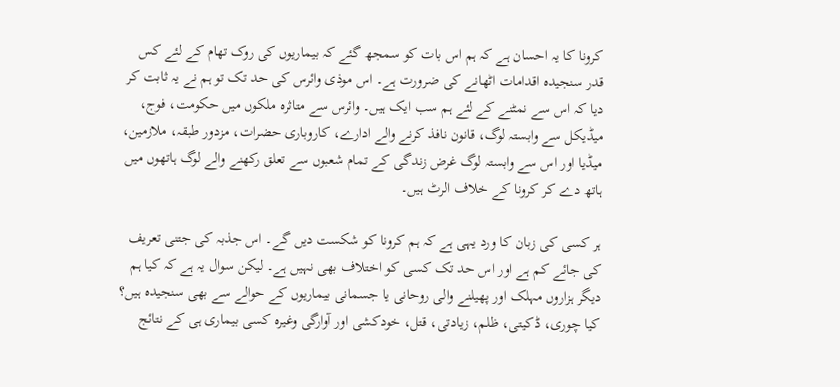کرونا کا یہ احسان ہے کہ ہم اس بات کو سمجھ گئے کہ بیماریوں کی روک تھام کے لئے کس قدر سنجیدہ اقدامات اٹھانے کی ضرورت ہے۔ اس موذی وائرس کی حد تک تو ہم نے یہ ثابت کر دیا کہ اس سے نمٹنے کے لئے ہم سب ایک ہیں۔ وائرس سے متاثرہ ملکوں میں حکومت، فوج، میڈیکل سے وابستہ لوگ، قانون نافذ کرنے والے ادارے، کاروباری حضرات، مزدور طبقہ، ملازمین، میڈیا اور اس سے وابستہ لوگ غرض زندگی کے تمام شعبوں سے تعلق رکھنے والے لوگ ہاتھوں میں ہاتھ دے کر کرونا کے خلاف الرٹ ہیں۔

ہر کسی کی زبان کا ورد یہی ہے کہ ہم کرونا کو شکست دیں گے۔ اس جذبہ کی جتنی تعریف کی جائے کم ہے اور اس حد تک کسی کو اختلاف بھی نہیں ہے۔ لیکن سوال یہ ہے کہ کیا ہم دیگر ہزاروں مہلک اور پھیلنے والی روحانی یا جسمانی بیماریوں کے حوالے سے بھی سنجیدہ ہیں؟ کیا چوری، ڈکیتی، ظلم، زیادتی، قتل، خودکشی اور آوارگی وغیرہ کسی بیماری ہی کے نتائج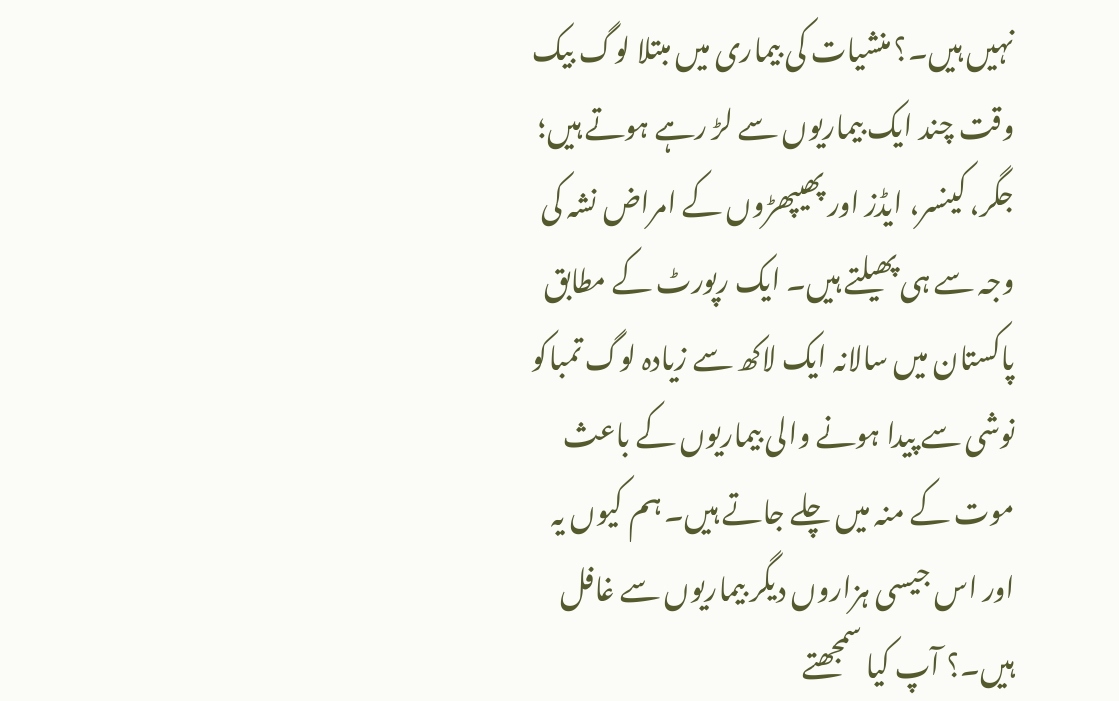نہیں ہیں۔؟ منشیات کی بیماری میں مبتلا لوگ بیک وقت چند ایک بیماریوں سے لڑ رہے ہوتے ہیں؛ جگر، کینسر، ایڈز اور پھیپھڑوں کے امراض نشہ کی وجہ سے ہی پھیلتے ہیں۔ ایک رپورٹ کے مطابق پاکستان میں سالانہ ایک لاکھ سے زیادہ لوگ تمباکو نوشی سے پیدا ہونے والی بیماریوں کے باعث موت کے منہ میں چلے جاتے ہیں۔ ہم کیوں یہ اور اس جیسی ہزاروں دیگر بیماریوں سے غافل ہیں۔؟ آپ کیا سمجھتے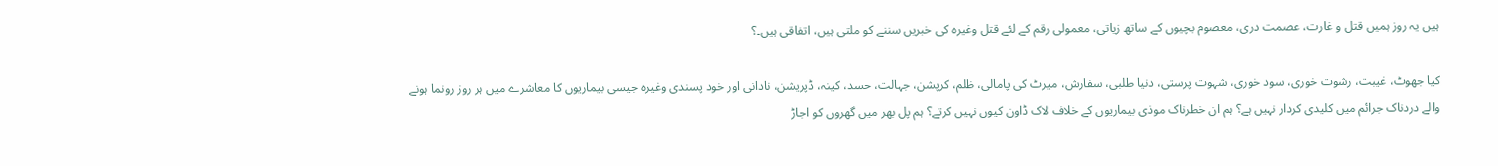ہیں یہ روز ہمیں قتل و غارت، عصمت دری، معصوم بچیوں کے ساتھ زیاتی، معمولی رقم کے لئے قتل وغیرہ کی خبریں سننے کو ملتی ہیں، اتفاقی ہیں۔؟

کیا جھوٹ، غیبت، رشوت خوری، سود خوری، شہوت پرستی، دنیا طلبی، سفارش، میرٹ کی پامالی، ظلم، کرپشن، جہالت، حسد، کینہ، ڈپریشن، نادانی اور خود پسندی وغیرہ جیسی بیماریوں کا معاشرے میں ہر روز رونما ہونے والے دردناک جرائم میں کلیدی کردار نہیں ہے؟ ہم ان خطرناک موذی بیماریوں کے خلاف لاک ڈاون کیوں نہیں کرتے؟ ہم پل بھر میں گھروں کو اجاڑ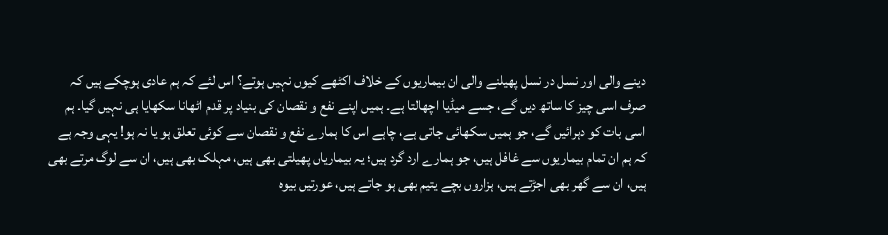دینے والی اور نسل در نسل پھیلنے والی ان بیماریوں کے خلاف اکٹھے کیوں نہیں ہوتے؟ اس لئے کہ ہم عادی ہوچکے ہیں کہ صرف اسی چیز کا ساتھ دیں گے، جسے میڈیا اچھالتا ہے۔ ہمیں اپنے نفع و نقصان کی بنیاد پر قدم اٹھانا سکھایا ہی نہیں گیا۔ ہم اسی بات کو دہرائیں گے، جو ہمیں سکھائی جاتی ہے، چاہے اس کا ہمارے نفع و نقصان سے کوئی تعلق ہو یا نہ ہو! یہی وجہ ہے کہ ہم ان تمام بیماریوں سے غافل ہیں، جو ہمارے ارد گرد ہیں؛ یہ بیماریاں پھیلتی بھی ہیں، مہلک بھی ہیں، ان سے لوگ مرتے بھی ہیں، ان سے گھر بھی اجڑتے ہیں، ہزاروں بچے یتیم بھی ہو جاتے ہیں، عورتیں بیوہ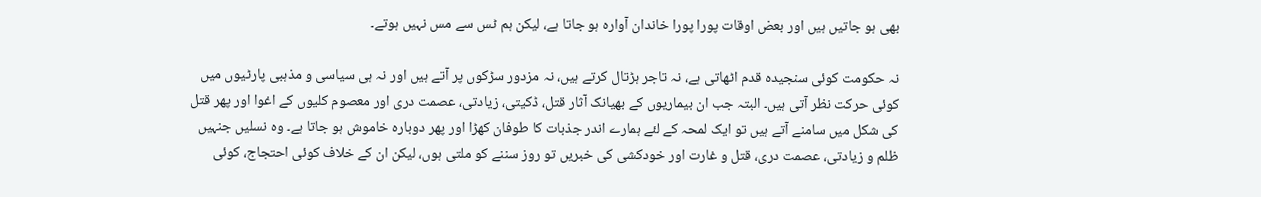بھی ہو جاتیں ہیں اور بعض اوقات پورا پورا خاندان آوارہ ہو جاتا ہے، لیکن ہم ٹس سے مس نہیں ہوتے۔

نہ حکومت کوئی سنجیدہ قدم اٹھاتی ہے، نہ تاجر ہڑتال کرتے ہیں، نہ مزدور سڑکوں پر آتے ہیں اور نہ ہی سیاسی و مذہبی پارٹیوں میں کوئی حرکت نظر آتی ہیں۔ البتہ جب ان بیماریوں کے بھیانک آثار قتل، ڈکیتی، زیادتی، عصمت دری اور معصوم کلیوں کے اغوا اور پھر قتل کی شکل میں سامنے آتے ہیں تو ایک لمحہ کے لئے ہمارے اندر جذبات کا طوفان کھڑا اور پھر دوبارہ خاموش ہو جاتا ہے۔ وہ نسلیں جنہیں ظلم و زیادتی، عصمت دری، قتل و غارت اور خودکشی کی خبریں تو روز سننے کو ملتی ہوں، لیکن ان کے خلاف کوئی احتجاج، کوئی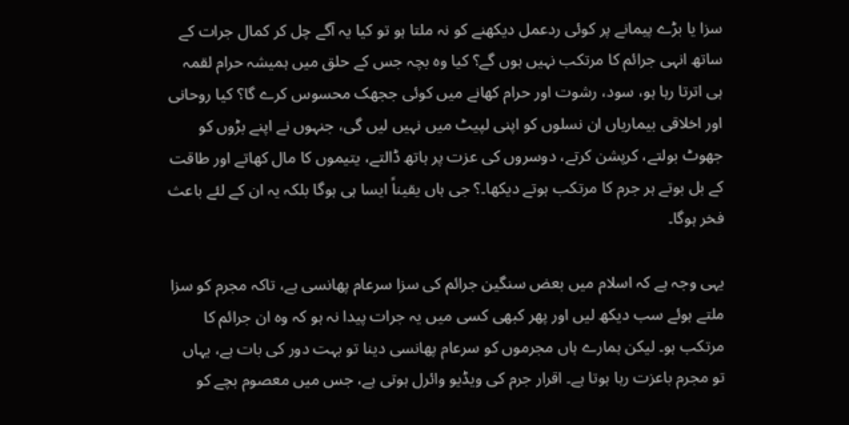سزا یا بڑے پیمانے پر کوئی ردعمل دیکھنے کو نہ ملتا ہو تو کیا یہ آگے چل کر کمال جرات کے ساتھ انہی جرائم کا مرتکب نہیں ہوں گے؟ کیا وہ بچہ جس کے حلق میں ہمیشہ حرام لقمہ ہی اترتا رہا ہو، سود، رشوت اور حرام کھانے میں کوئی ججھک محسوس کرے گا؟ کیا روحانی اور اخلاقی بیماریاں ان نسلوں کو اپنی لپیٹ میں نہیں لیں گی، جنہوں نے اپنے بڑوں کو جھوٹ بولتے، کرپشن کرتے، دوسروں کی عزت پر ہاتھ ڈالتے، یتیموں کا مال کھاتے اور طاقت کے بل بوتے ہر جرم کا مرتکب ہوتے دیکھا۔؟ جی ہاں یقیناً ایسا ہی ہوگا بلکہ یہ ان کے لئے باعث فخر ہوگا۔

یہی وجہ ہے کہ اسلام میں بعض سنگین جرائم کی سزا سرعام پھانسی ہے، تاکہ مجرم کو سزا ملتے ہوئے سب دیکھ لیں اور پھر کبھی کسی میں یہ جرات پیدا نہ ہو کہ وہ ان جرائم کا مرتکب ہو۔ لیکن ہمارے ہاں مجرموں کو سرعام پھانسی دینا تو بہت دور کی بات ہے، یہاں تو مجرم باعزت رہا ہوتا ہے۔ اقرار جرم کی ویڈیو وائرل ہوتی ہے، جس میں معصوم بچے کو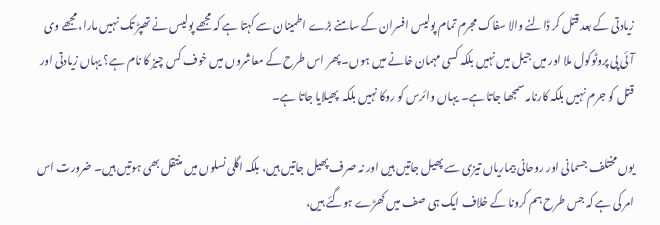زیادتی کے بعد قتل کر ڈالنے والا سفاک مجرم تمام پولیس افسران کے سامنے بڑے اطمینان سے کہتا ہے کہ مجھے پولیس نے تھپڑ تک نہیں مارا، مجھے وی آئی پی پروٹوکول ملا اور میں جیل میں نہیں بلکہ کسی مہمان خانے میں ہوں۔ پھر اس طرح کے معاشروں میں خوف کس چیز کا نام ہے؟ یہاں زیادتی اور قتل کو جرم نہیں بلکہ کارنامہ سمجھا جاتا ہے۔ یہاں وائرس کو روکا نہیں بلکہ  پھیلایا جاتا ہے۔

یوں مختلف جسمانی اور روحانی بیماریاں تیزی سے پھیل جاتیں ہیں اور نہ صرف پھیل جاتیں ہیں، بلکہ اگلی نسلوں میں منتقل بھی ہوتیں ہیں۔ ضرورت اس امر کی ہے کہ جس طرح ہم کرونا کے خلاف ایک ہی صف میں کھڑے ہوگئے ہیں،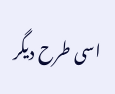اسی طرح دیگر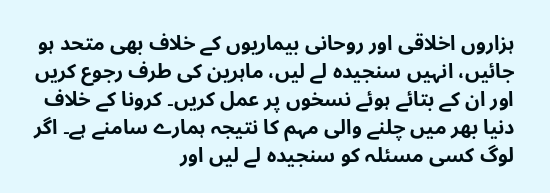ہزاروں اخلاقی اور روحانی بیماریوں کے خلاف بھی متحد ہو جائیں، انہیں سنجیدہ لے لیں، ماہرین کی طرف رجوع کریں اور ان کے بتائے ہوئے نسخوں پر عمل کریں۔ کرونا کے خلاف دنیا بھر میں چلنے والی مہم کا نتیجہ ہمارے سامنے ہے۔ اگر لوگ کسی مسئلہ کو سنجیدہ لے لیں اور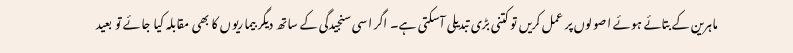ماہرین کے بتائے ہوئے اصولوں پر عمل کریں تو کتنی بڑی تبدیلی آسکتی ہے۔ اگر اسی سنجیدگی کے ساتھ دیگر بیماریوں کا بھی مقابلہ کیا جائے تو بعید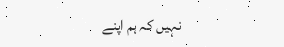نہیں کہ ہم اپنے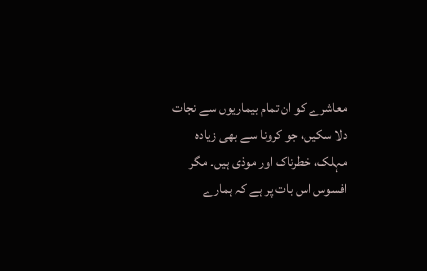معاشرے کو ان تمام بیماریوں سے نجات دلا سکیں، جو کرونا سے بھی زیادہ مہلک، خطرناک اور موذی ہیں۔ مگر افسوس اس بات پر ہے کہ ہمارے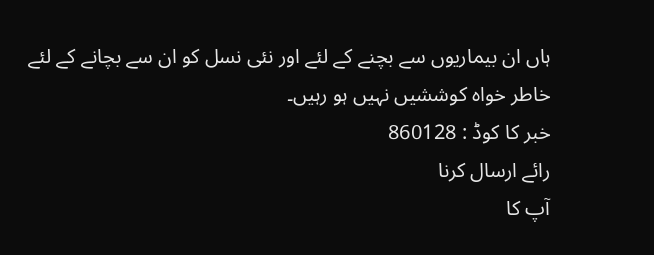ہاں ان بیماریوں سے بچنے کے لئے اور نئی نسل کو ان سے بچانے کے لئے خاطر خواہ کوششیں نہیں ہو رہیں۔
خبر کا کوڈ : 860128
رائے ارسال کرنا
آپ کا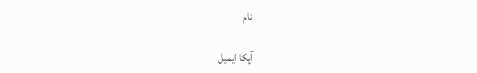نام

آپکا ایمیل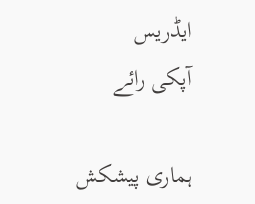ایڈریس
آپکی رائے

ہماری پیشکش